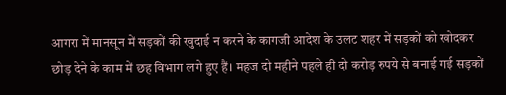आगरा में मानसून में सड़कों की खुदाई न करने के कागजी आदेश के उलट शहर में सड़कों को खोदकर छोड़ देने के काम में छह विभाग लगे हुए हैं। महज दो महीने पहले ही दो करोड़ रुपये से बनाई गई सड़कों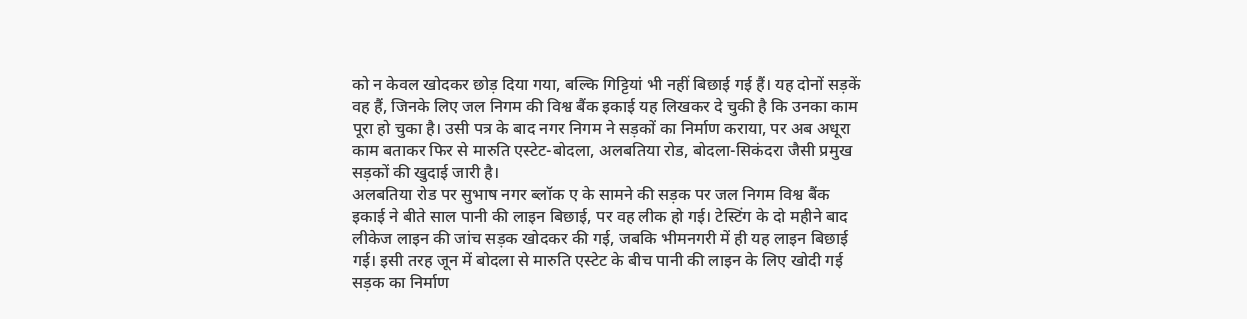को न केवल खोदकर छोड़ दिया गया, बल्कि गिट्टियां भी नहीं बिछाई गई हैं। यह दोनों सड़कें वह हैं, जिनके लिए जल निगम की विश्व बैंक इकाई यह लिखकर दे चुकी है कि उनका काम पूरा हो चुका है। उसी पत्र के बाद नगर निगम ने सड़कों का निर्माण कराया, पर अब अधूरा काम बताकर फिर से मारुति एस्टेट-बोदला, अलबतिया रोड, बोदला-सिकंदरा जैसी प्रमुख सड़कों की खुदाई जारी है।
अलबतिया रोड पर सुभाष नगर ब्लॉक ए के सामने की सड़क पर जल निगम विश्व बैंक इकाई ने बीते साल पानी की लाइन बिछाई, पर वह लीक हो गई। टेस्टिंग के दो महीने बाद लीकेज लाइन की जांच सड़क खोदकर की गई, जबकि भीमनगरी में ही यह लाइन बिछाई गई। इसी तरह जून में बोदला से मारुति एस्टेट के बीच पानी की लाइन के लिए खोदी गई सड़क का निर्माण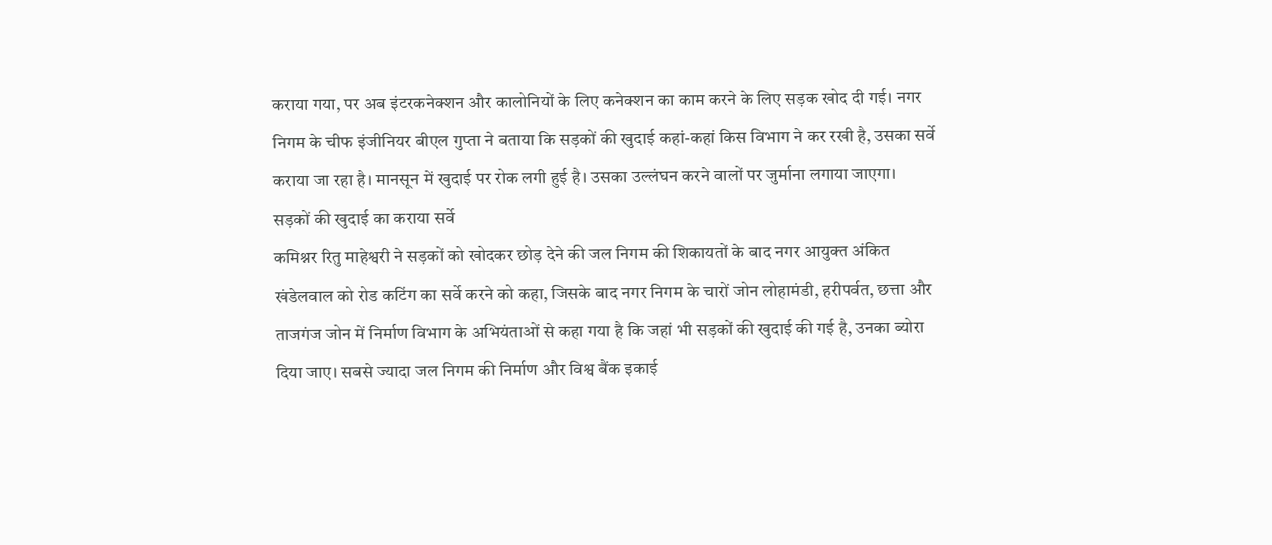कराया गया, पर अब इंटरकनेक्शन और कालोनियों के लिए कनेक्शन का काम करने के लिए सड़क खोद दी गई। नगर निगम के चीफ इंजीनियर बीएल गुप्ता ने बताया कि सड़कों की खुदाई कहां-कहां किस विभाग ने कर रखी है, उसका सर्वे कराया जा रहा है। मानसून में खुदाई पर रोक लगी हुई है। उसका उल्लंघन करने वालों पर जुर्माना लगाया जाएगा।
सड़कों की खुदाई का कराया सर्वे
कमिश्नर रितु माहेश्वरी ने सड़कों को खोदकर छोड़ देने की जल निगम की शिकायतों के बाद नगर आयुक्त अंकित खंडेलवाल को रोड कटिंग का सर्वे करने को कहा, जिसके बाद नगर निगम के चारों जोन लोहामंडी, हरीपर्वत, छत्ता और ताजगंज जोन में निर्माण विभाग के अभियंताओं से कहा गया है कि जहां भी सड़कों की खुदाई की गई है, उनका ब्योरा दिया जाए। सबसे ज्यादा जल निगम की निर्माण और विश्व बैंक इकाई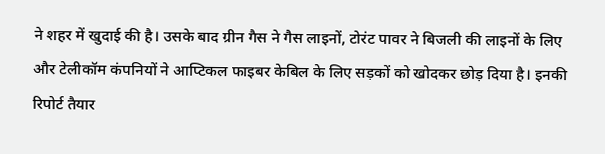ने शहर में खुदाई की है। उसके बाद ग्रीन गैस ने गैस लाइनों, टोरंट पावर ने बिजली की लाइनों के लिए और टेलीकॉम कंपनियों ने आप्टिकल फाइबर केबिल के लिए सड़कों को खोदकर छोड़ दिया है। इनकी रिपोर्ट तैयार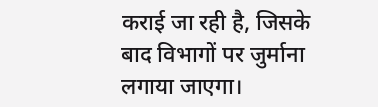कराई जा रही है, जिसके बाद विभागों पर जुर्माना लगाया जाएगा।